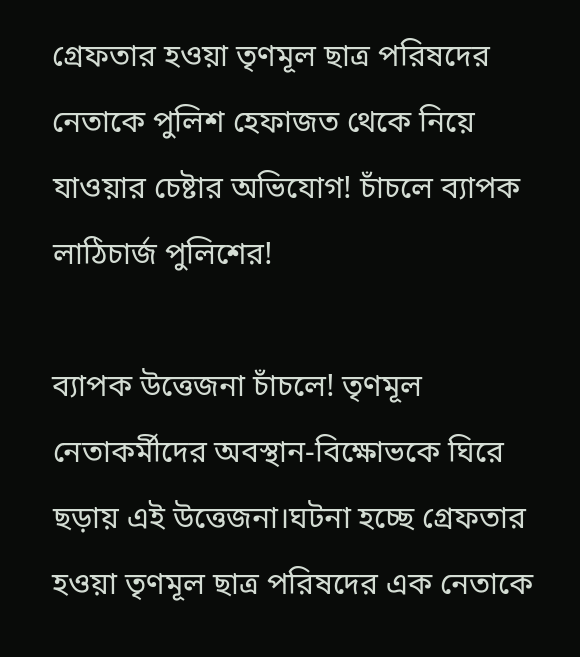গ্রেফতার হওয়া তৃণমূল ছাত্র পরিষদের নেতাকে পুলিশ হেফাজত থেকে নিয়ে যাওয়ার চেষ্টার অভিযোগ! চাঁচলে ব্যাপক লাঠিচার্জ পুলিশের!

ব্যাপক উত্তেজনা চাঁচলে! তৃণমূল নেতাকর্মীদের অবস্থান-বিক্ষোভকে ঘিরে ছড়ায় এই উত্তেজনা।ঘটনা হচ্ছে গ্রেফতার হওয়া তৃণমূল ছাত্র পরিষদের এক নেতাকে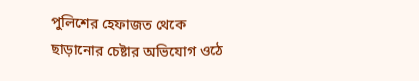পুলিশের হেফাজত থেকে ছাড়ানোর চেষ্টার অভিযোগ ওঠে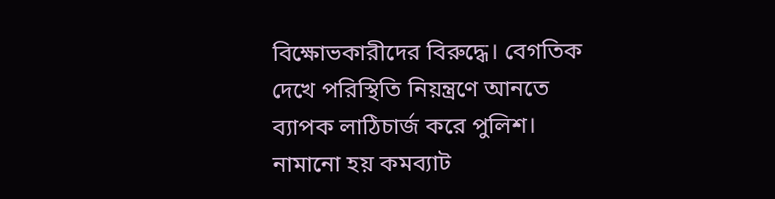বিক্ষোভকারীদের বিরুদ্ধে। বেগতিক দেখে পরিস্থিতি নিয়ন্ত্রণে আনতে ব্যাপক লাঠিচার্জ করে পুলিশ। নামানো হয় কমব্যাট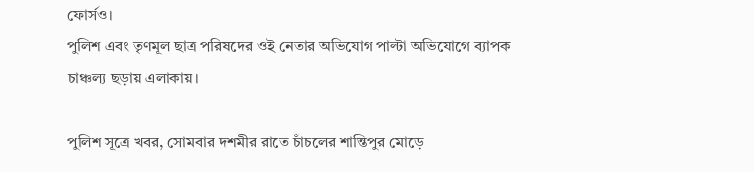ফোর্স‌ও।
পুলিশ এবং তৃণমূল ছাত্র পরিষদের ওই নেতার অভিযোগ পাল্টা অভিযোগে ব্যাপক চাঞ্চল্য ছড়ায় এলাকায়।

পুলিশ সূত্রে খবর, সোমবার দশমীর রাতে চাঁচলের শান্তিপুর মোড়ে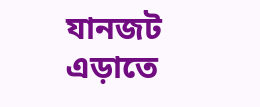যানজট এড়াতে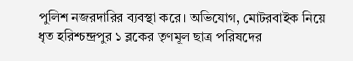পুলিশ নজরদারির ব্যবস্থা করে। অভিযোগ, মোটরবাইক নিয়ে ধৃত হরিশ্চন্দ্রপুর ১ ব্লকের তৃণমূল ছাত্র পরিষদের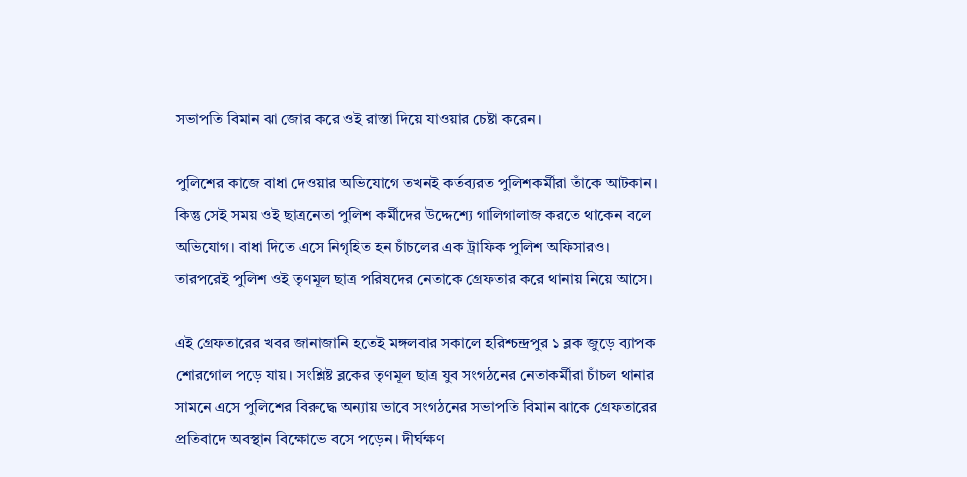সভাপতি বিমান ঝা জোর করে ওই রাস্তা দিয়ে যাওয়ার চেষ্টা করেন।

পুলিশের কাজে বাধা দেওয়ার অভিযোগে তখনই কর্তব্যরত পুলিশকর্মীরা তাঁকে আটকান। কিন্তু সেই সময় ওই ছাত্রনেতা পুলিশ কর্মীদের উদ্দেশ্যে গালিগালাজ করতে থাকেন বলে অভিযোগ। বাধা দিতে এসে নিগৃহিত হন চাঁচলের এক ট্রাফিক পুলিশ অফিসার‌ও। তারপরেই পুলিশ ওই তৃণমূল ছাত্র পরিষদের নেতাকে গ্রেফতার করে থানায় নিয়ে আসে।

এই গ্রেফতারের খবর জানাজানি হতেই মঙ্গলবার সকালে হরিশ্চন্দ্রপুর ১ ব্লক জুড়ে ব্যাপক শোরগোল পড়ে যায়। সংশ্লিষ্ট ব্লকের তৃণমূল ছাত্র যুব সংগঠনের নেতাকর্মীরা চাঁচল থানার সামনে এসে পুলিশের বিরুদ্ধে অন্যায় ভাবে সংগঠনের সভাপতি বিমান ঝাকে গ্রেফতারের প্রতিবাদে অবস্থান বিক্ষোভে বসে পড়েন। দীর্ঘক্ষণ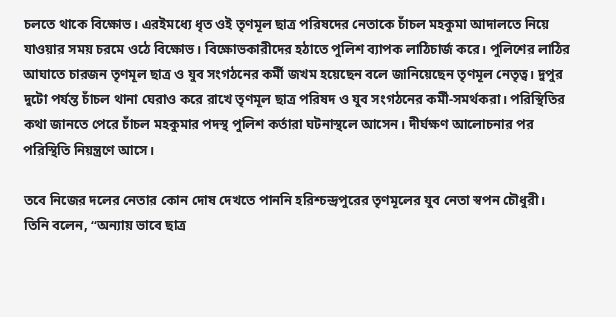চলতে থাকে বিক্ষোভ। এরইমধ্যে ধৃত ওই তৃণমূল ছাত্র পরিষদের নেতাকে চাঁচল মহকুমা আদালতে নিয়ে যাওয়ার সময় চরমে ওঠে বিক্ষোভ। বিক্ষোভকারীদের হঠাতে পুলিশ ব্যাপক লাঠিচার্জ করে। পুলিশের লাঠির আঘাতে চারজন তৃণমূল ছাত্র ও যুব সংগঠনের কর্মী জখম হয়েছেন বলে জানিয়েছেন তৃণমূল নেতৃত্ব। দুপুর দুটো পর্যন্ত চাঁচল থানা ঘেরাও করে রাখে তৃণমূল ছাত্র পরিষদ ও যুব সংগঠনের কর্মী-সমর্থকরা। পরিস্থিতির কথা জানতে পেরে চাঁচল মহকুমার পদস্থ পুলিশ কর্তারা ঘটনাস্থলে আসেন। দীর্ঘক্ষণ আলোচনার পর পরিস্থিতি নিয়ন্ত্রণে আসে।

তবে নিজের দলের নেতার কোন দোষ দেখতে পাননি হরিশ্চন্দ্রপুরের তৃণমূলের যুব নেতা স্বপন চৌধুরী। তিনি বলেন, ‘‘অন্যায় ভাবে ছাত্র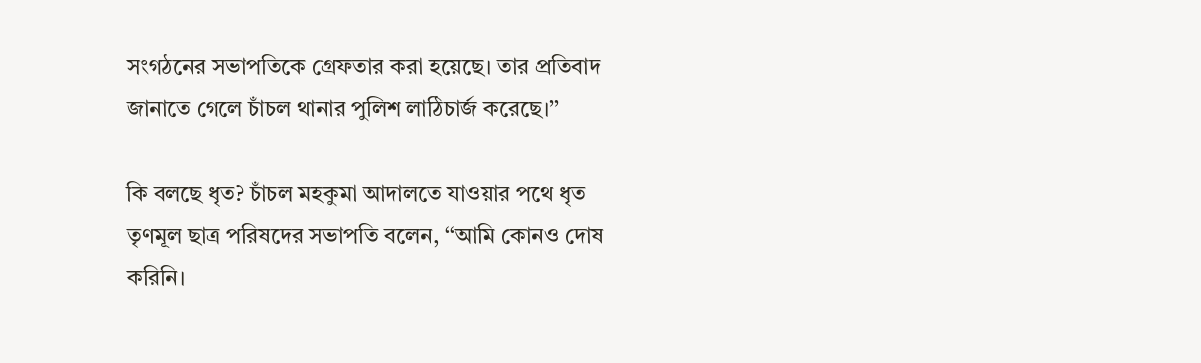সংগঠনের সভাপতিকে গ্রেফতার করা হয়েছে। তার প্রতিবাদ জানাতে গেলে চাঁচল থানার পুলিশ লাঠিচার্জ করেছে।’’

কি বলছে ধৃত? চাঁচল মহকুমা আদালতে যাওয়ার পথে ধৃত তৃণমূল ছাত্র পরিষদের সভাপতি বলেন, ‘‘আমি কোনও দোষ করিনি।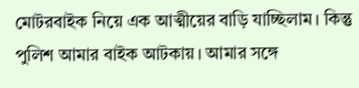মোটরবাইক নিয়ে এক আত্মীয়ের বাড়ি যাচ্ছিলাম। কিন্তু পুলিশ আমার বাইক আটকায়। আমার সঙ্গে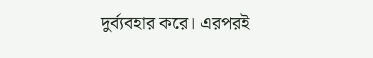দুর্ব্যবহার করে। এরপরই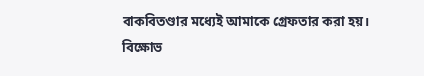বাকবিতণ্ডার মধ্যেই আমাকে গ্রেফতার করা হয়। বিক্ষোভ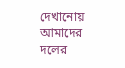দেখানোয় আমাদের দলের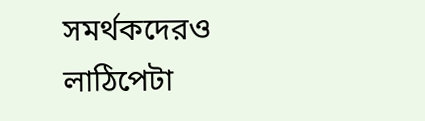সমর্থকদেরও লাঠিপেটা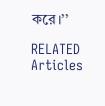করে।’’

RELATED Articles